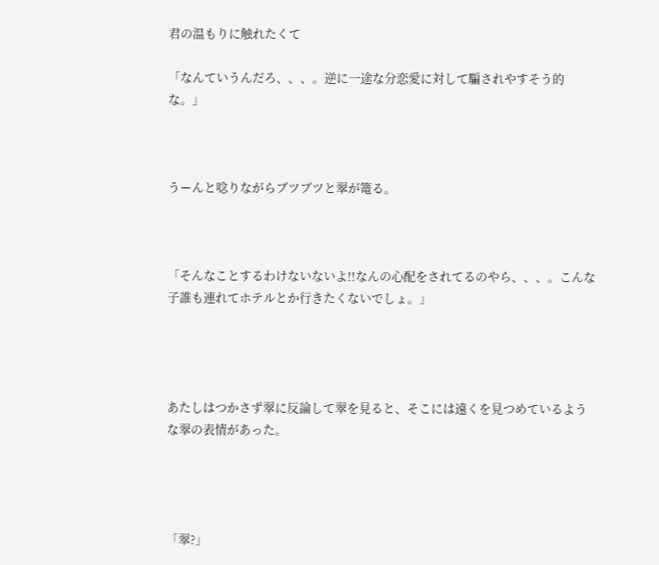君の温もりに触れたくて

「なんていうんだろ、、、。逆に一途な分恋愛に対して騙されやすそう的な。」



うーんと唸りながらブツブツと翠が篭る。



「そんなことするわけないないよ!!なんの心配をされてるのやら、、、。こんな子誰も連れてホテルとか行きたくないでしょ。」




あたしはつかさず翠に反論して翠を見ると、そこには遠くを見つめているような翠の表情があった。




「翠?」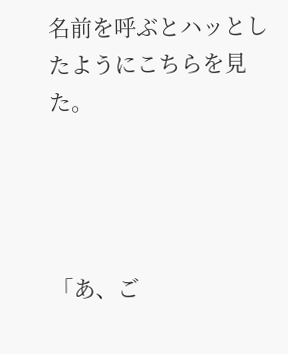名前を呼ぶとハッとしたようにこちらを見た。




「あ、ご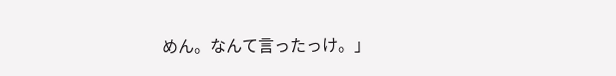めん。なんて言ったっけ。」